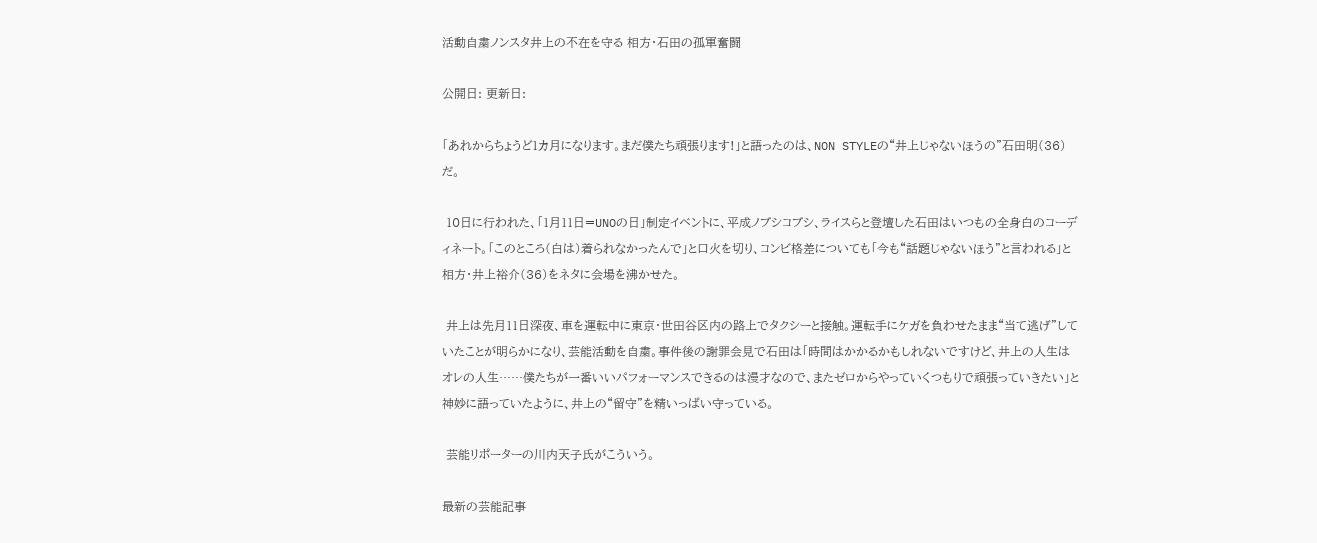活動自粛ノンスタ井上の不在を守る 相方・石田の孤軍奮闘

公開日: 更新日:

「あれからちょうど1カ月になります。まだ僕たち頑張ります!」と語ったのは、NON STYLEの“井上じゃないほうの”石田明(36)だ。

 10日に行われた、「1月11日=UNOの日」制定イベントに、平成ノブシコブシ、ライスらと登壇した石田はいつもの全身白のコーディネート。「このところ(白は)着られなかったんで」と口火を切り、コンビ格差についても「今も“話題じゃないほう”と言われる」と相方・井上裕介(36)をネタに会場を沸かせた。

 井上は先月11日深夜、車を運転中に東京・世田谷区内の路上でタクシーと接触。運転手にケガを負わせたまま“当て逃げ”していたことが明らかになり、芸能活動を自粛。事件後の謝罪会見で石田は「時間はかかるかもしれないですけど、井上の人生はオレの人生……僕たちが一番いいパフォーマンスできるのは漫才なので、またゼロからやっていくつもりで頑張っていきたい」と神妙に語っていたように、井上の“留守”を精いっぱい守っている。

 芸能リポーターの川内天子氏がこういう。

最新の芸能記事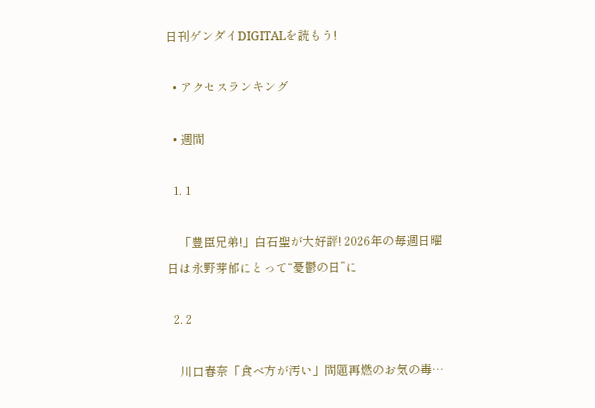日刊ゲンダイDIGITALを読もう!

  • アクセスランキング

  • 週間

  1. 1

    「豊臣兄弟!」白石聖が大好評! 2026年の毎週日曜日は永野芽郁にとって“憂鬱の日”に

  2. 2

    川口春奈「食べ方が汚い」問題再燃のお気の毒…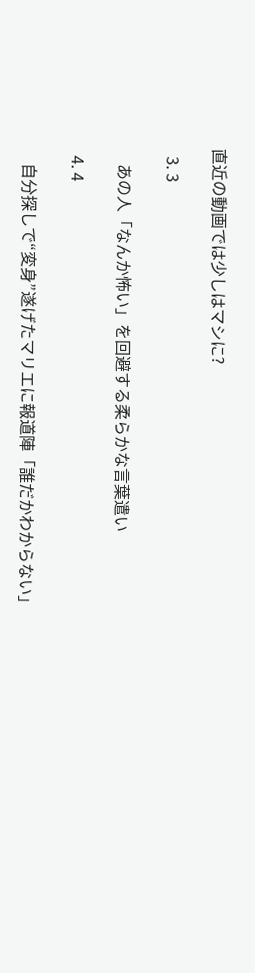直近の動画では少しはマシに?

  3. 3

    あの人「なんか怖い」を回避する柔らかな言葉遣い

  4. 4

    自分探しで“変身”遂げたマリエに報道陣「誰だかわからない」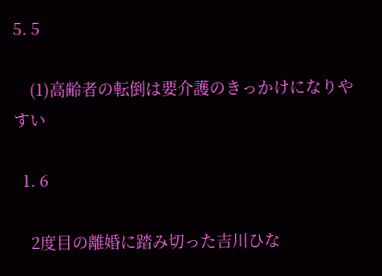5. 5

    (1)高齢者の転倒は要介護のきっかけになりやすい

  1. 6

    2度目の離婚に踏み切った吉川ひな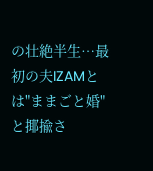の壮絶半生…最初の夫IZAMとは"ままごと婚"と揶揄さ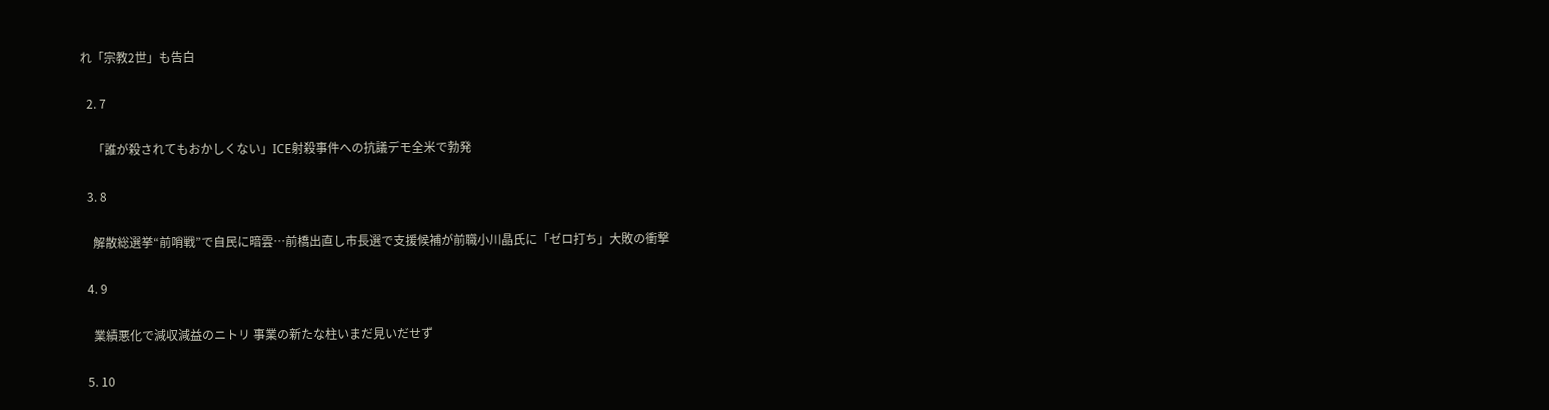れ「宗教2世」も告白

  2. 7

    「誰が殺されてもおかしくない」ICE射殺事件への抗議デモ全米で勃発

  3. 8

    解散総選挙“前哨戦”で自民に暗雲…前橋出直し市長選で支援候補が前職小川晶氏に「ゼロ打ち」大敗の衝撃

  4. 9

    業績悪化で減収減益のニトリ 事業の新たな柱いまだ見いだせず

  5. 10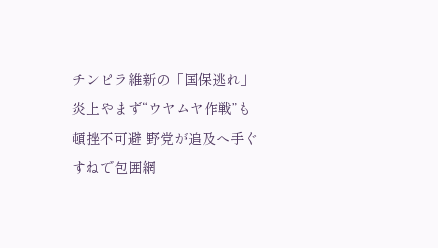チンピラ維新の「国保逃れ」炎上やまず“ウヤムヤ作戦”も頓挫不可避 野党が追及へ手ぐすねで包囲網